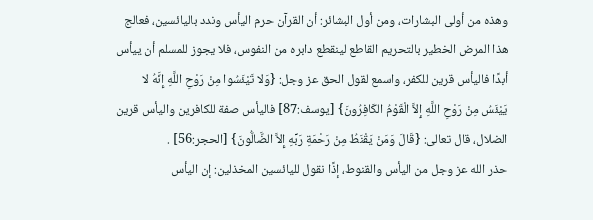وهذه من أولى البشارات، ومن أول البشائر: أن القرآن حرم اليأس وندد باليائسين، فعالج هذا المرض الخطير بالتحريم القاطع لينقطع دابره من النفوس، فلا يجوز للمسلم أن ييأس أبدًا فاليأس قرين للكفر، واسمع لقول الحق عز وجل: {وَلا تَيْئَسُوا مِنْ رَوْحِ اللَّهِ إِنَّهُ لا يَيْئَسُ مِنْ رَوْحِ اللَّهِ إِلاَّ الْقَوْمُ الكَافِرُونَ} [يوسف:87] فاليأس صفة للكافرين واليأس قرين الضلال، قال تعالى: {قَالَ وَمَنْ يَقْنَطُ مِنْ رَحْمَةِ رَبِّهِ إِلاَّ الضَّالُّونَ} [الحجر:56] .
حذر الله عز وجل من اليأس والقنوط، إذًا نقول لليائسين المخذلين: إن اليأس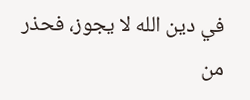في دين الله لا يجوز، فحذر من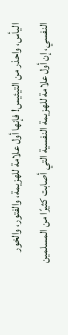اليأس، واحذر من التيئيس! فإنها أول علامة للهزيمة، والفتور، والخور النفسي، إن أول علامة للهزيمة النفسية التي أصابت كثيرًا من المسلمين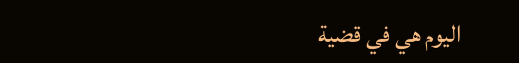اليوم هي في قضية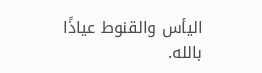اليأس والقنوط عياذًا بالله.